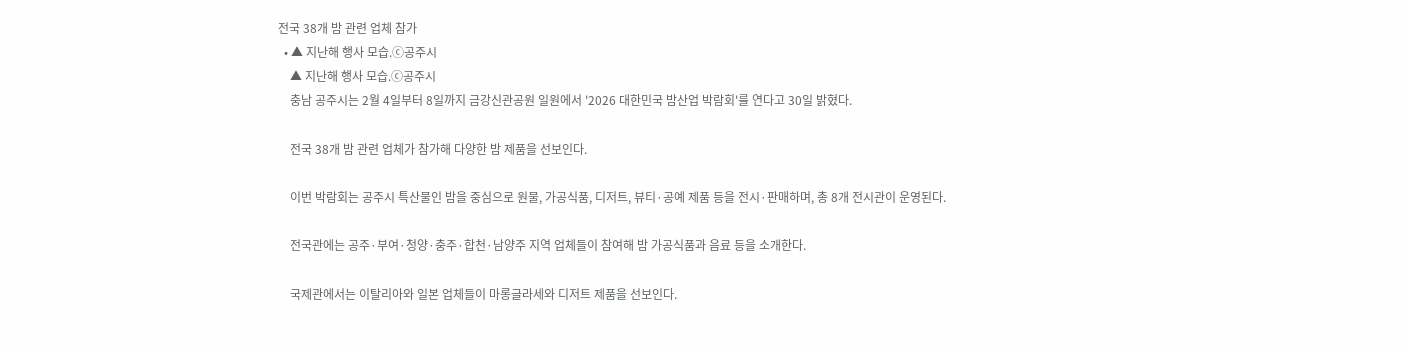전국 38개 밤 관련 업체 참가
  • ▲ 지난해 행사 모습.ⓒ공주시
    ▲ 지난해 행사 모습.ⓒ공주시
    충남 공주시는 2월 4일부터 8일까지 금강신관공원 일원에서 '2026 대한민국 밤산업 박람회'를 연다고 30일 밝혔다.

    전국 38개 밤 관련 업체가 참가해 다양한 밤 제품을 선보인다.

    이번 박람회는 공주시 특산물인 밤을 중심으로 원물, 가공식품, 디저트, 뷰티·공예 제품 등을 전시·판매하며, 총 8개 전시관이 운영된다.

    전국관에는 공주·부여·청양·충주·합천·남양주 지역 업체들이 참여해 밤 가공식품과 음료 등을 소개한다.

    국제관에서는 이탈리아와 일본 업체들이 마롱글라세와 디저트 제품을 선보인다.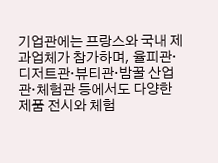기업관에는 프랑스와 국내 제과업체가 참가하며, 율피관·디저트관·뷰티관·밤꿀 산업관·체험관 등에서도 다양한 제품 전시와 체험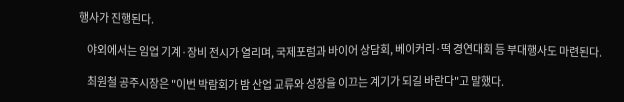행사가 진행된다.

    야외에서는 임업 기계·장비 전시가 열리며, 국제포럼과 바이어 상담회, 베이커리·떡 경연대회 등 부대행사도 마련된다.

    최원철 공주시장은 "이번 박람회가 밤 산업 교류와 성장을 이끄는 계기가 되길 바란다"고 말했다.